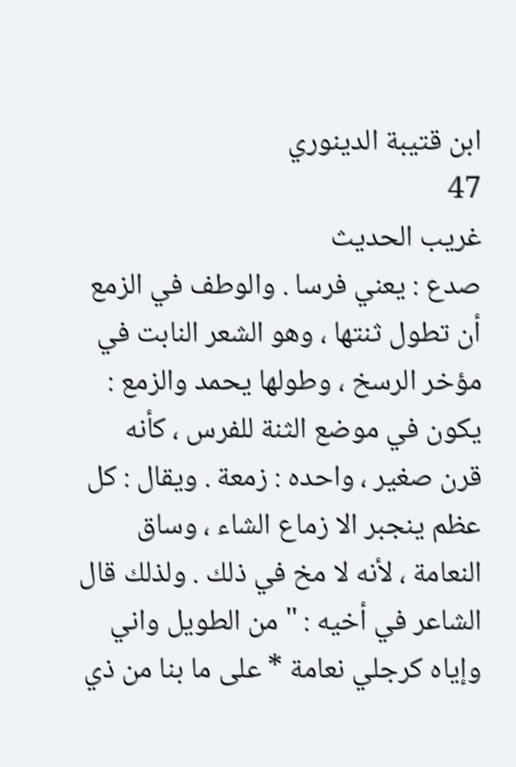ابن قتيبة الدينوري
47
غريب الحديث
صدع : يعني فرسا . والوطف في الزمع أن تطول ثنتها ، وهو الشعر النابت في مؤخر الرسخ ، وطولها يحمد والزمع : يكون في موضع الثنة للفرس ، كأنه قرن صغير ، واحده : زمعة . ويقال : كل عظم ينجبر الا زماع الشاء ، وساق النعامة ، لأنه لا مخ في ذلك . ولذلك قال الشاعر في أخيه : " من الطويل واني وإياه كرجلي نعامة * على ما بنا من ذي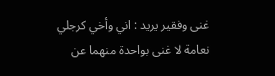غنى وفقير يريد : اني وأخي كرجلي نعامة لا غنى بواحدة منهما عن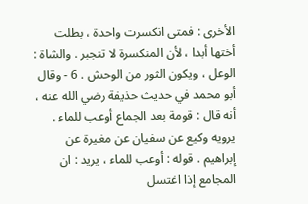الأخرى : فمتى انكسرت واحدة ، بطلت أختها أبدا ، لأن المنكسرة لا تنجبر . والشاة : الوعل ، ويكون الثور من الوحش . 6 - وقال أبو محمد في حديث حذيفة رضي الله عنه ، أنه قال : قومة بعد الجماع أوعب للماء . يرويه وكيع عن سفيان عن مغيرة عن إبراهيم . قوله : أوعب للماء ، يريد : ان المجامع إذا اغتسل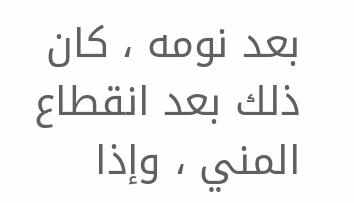بعد نومه ، كان ذلك بعد انقطاع المني ، وإذا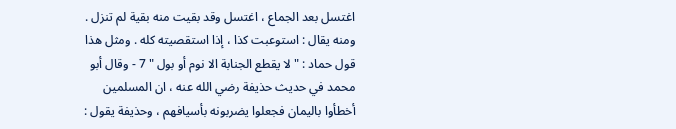اغتسل بعد الجماع ، اغتسل وقد بقيت منه بقية لم تنزل . ومنه يقال : استوعبت كذا ، إذا استقصيته كله . ومثل هذا قول حماد : " لا يقطع الجنابة الا نوم أو بول " 7 - وقال أبو محمد في حديث حذيفة رضي الله عنه ، ان المسلمين أخطأوا باليمان فجعلوا يضربونه بأسيافهم ، وحذيفة يقول :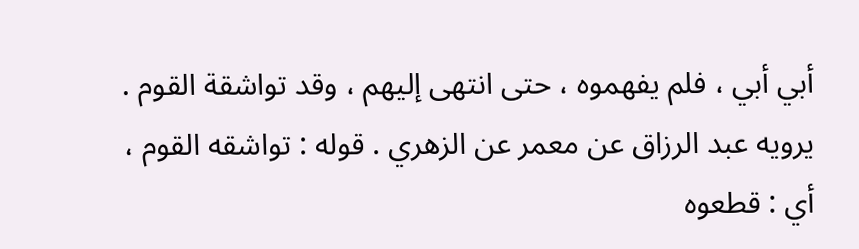أبي أبي ، فلم يفهموه ، حتى انتهى إليهم ، وقد تواشقة القوم . يرويه عبد الرزاق عن معمر عن الزهري . قوله : تواشقه القوم ، أي : قطعوه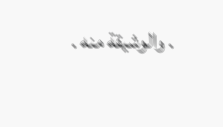. والوشيقة منه .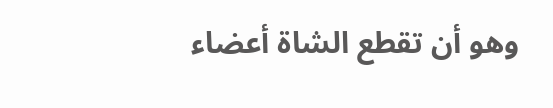وهو أن تقطع الشاة أعضاء